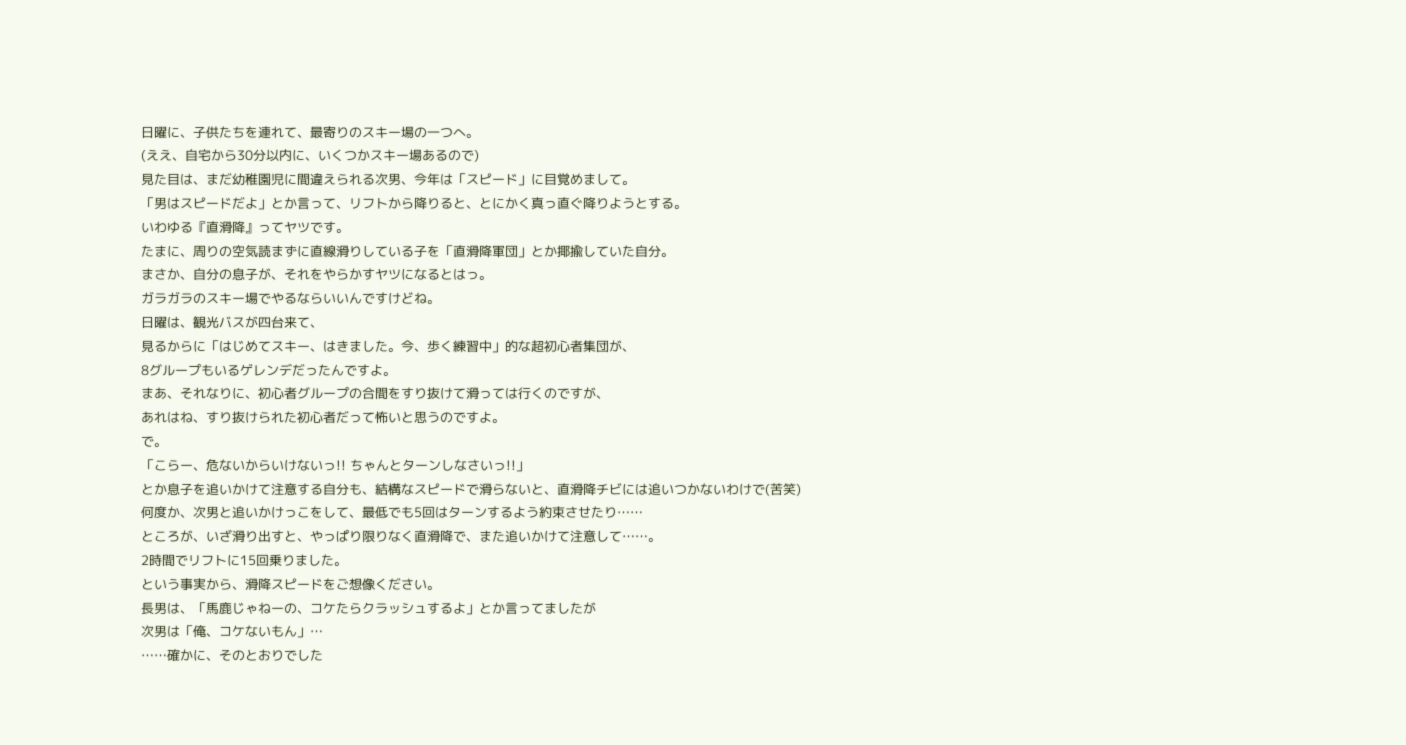日曜に、子供たちを連れて、最寄りのスキー場の一つへ。
(ええ、自宅から30分以内に、いくつかスキー場あるので)
見た目は、まだ幼稚園児に間違えられる次男、今年は「スピード」に目覚めまして。
「男はスピードだよ」とか言って、リフトから降りると、とにかく真っ直ぐ降りようとする。
いわゆる『直滑降』ってヤツです。
たまに、周りの空気読まずに直線滑りしている子を「直滑降軍団」とか揶揄していた自分。
まさか、自分の息子が、それをやらかすヤツになるとはっ。
ガラガラのスキー場でやるならいいんですけどね。
日曜は、観光バスが四台来て、
見るからに「はじめてスキー、はきました。今、歩く練習中」的な超初心者集団が、
8グループもいるゲレンデだったんですよ。
まあ、それなりに、初心者グループの合間をすり抜けて滑っては行くのですが、
あれはね、すり抜けられた初心者だって怖いと思うのですよ。
で。
「こらー、危ないからいけないっ!! ちゃんとターンしなさいっ!!」
とか息子を追いかけて注意する自分も、結構なスピードで滑らないと、直滑降チビには追いつかないわけで(苦笑)
何度か、次男と追いかけっこをして、最低でも5回はターンするよう約束させたり……
ところが、いざ滑り出すと、やっぱり限りなく直滑降で、また追いかけて注意して……。
2時間でリフトに15回乗りました。
という事実から、滑降スピードをご想像ください。
長男は、「馬鹿じゃねーの、コケたらクラッシュするよ」とか言ってましたが
次男は「俺、コケないもん」…
……確かに、そのとおりでした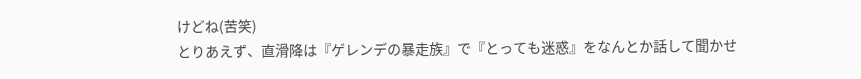けどね(苦笑)
とりあえず、直滑降は『ゲレンデの暴走族』で『とっても迷惑』をなんとか話して聞かせ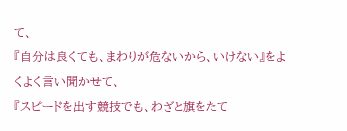て、
『自分は良くても、まわりが危ないから、いけない』をよくよく言い聞かせて、
『スピードを出す競技でも、わざと旗をたて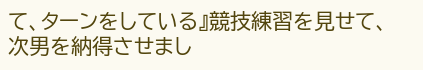て、ターンをしている』競技練習を見せて、
次男を納得させまし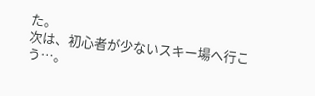た。
次は、初心者が少ないスキー場へ行こう…。